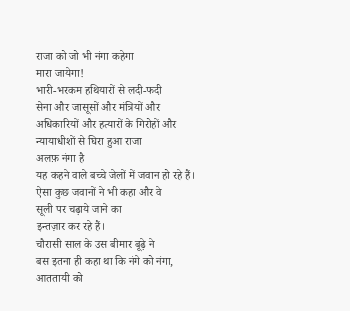राजा को जो भी नंगा कहेगा
मारा जायेगा!
भारी-भरकम हथियारों से लदी-फदी
सेना और जासूसों और मंत्रियों और
अधिकारियों और हत्यारों के गिरोहों और
न्यायाधीशों से घिरा हुआ राजा
अलफ़ नंगा है
यह कहने वाले बच्चे जेलों में जवान हो रहे हैं।
ऐसा कुछ जवानों ने भी कहा और वे
सूली पर चढ़ाये जाने का
इन्तज़ार कर रहे हैं।
चौरासी साल के उस बीमार बूढ़े ने
बस इतना ही कहा था कि नंगे को नंगा,
आततायी को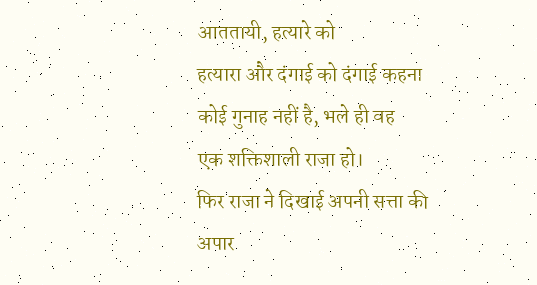आततायी, हत्यारे को
हत्यारा और दंगाई को दंगाई कहना
कोई गुनाह नहीं है, भले ही वह
एक शक्तिशाली राजा हो।
फिर राजा ने दिखाई अपनी सत्ता की
अपार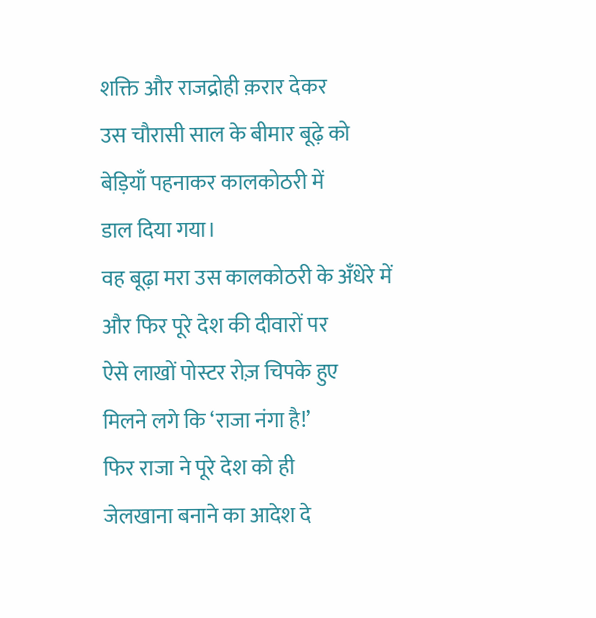शक्ति और राजद्रोही क़रार देकर
उस चौरासी साल के बीमार बूढ़े को
बेड़ियाँ पहनाकर कालकोठरी में
डाल दिया गया।
वह बूढ़ा मरा उस कालकोठरी के अँधेरे में
और फिर पूरे देश की दीवारों पर
ऐसे लाखों पोस्टर रोज़ चिपके हुए
मिलने लगे कि ‘राजा नंगा है!’
फिर राजा ने पूरे देश को ही
जेलखाना बनाने का आदेश दे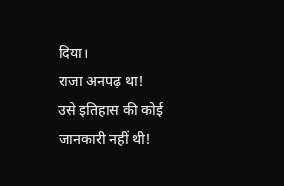दिया।
राजा अनपढ़ था!
उसे इतिहास की कोई जानकारी नहीं थी!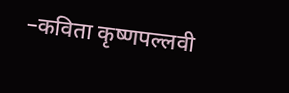–कविता कृष्णपल्लवी